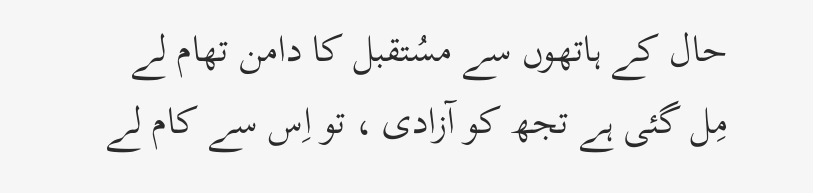حال کے ہاتھوں سے مسُتقبل کا دامن تھام لے
مِل گئی ہے تجھ کو آزادی ، تو اِس سے کام لے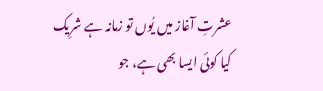عشرتِ آغاز میں یُوں تو زمانہ ہے شرِیک
کیا کوئی ایسا بھی ہے، جو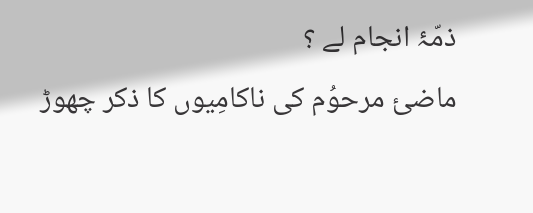ذمّۂ انجام لے ؟
ماضئ مرحوُم کی ناکامِیوں کا ذکر چھوڑ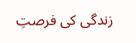زندگی کی فرصتِ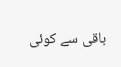باقی سے کوئی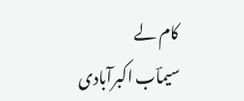کام لے
سیماؔب اکبرآبادی